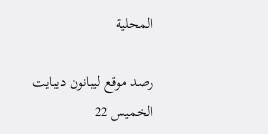المحلية

رصد موقع ليبانون ديبايت
الخميس 22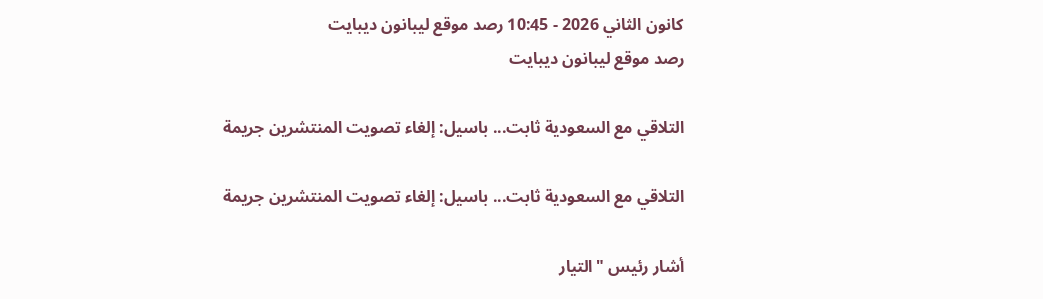كانون الثاني 2026 - 10:45 رصد موقع ليبانون ديبايت
رصد موقع ليبانون ديبايت

التلاقي مع السعودية ثابت... باسيل: إلغاء تصويت المنتشرين جريمة

التلاقي مع السعودية ثابت... باسيل: إلغاء تصويت المنتشرين جريمة

أشار رئيس "التيار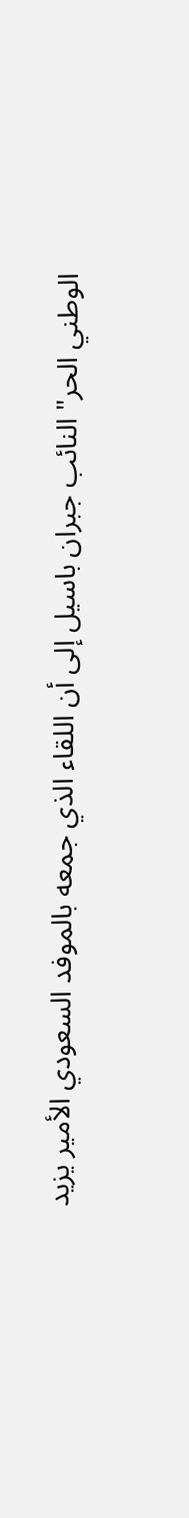الوطني الحر" النائب جبران باسيل إلى أن اللقاء الذي جمعه بالموفد السعودي الأمير يزيد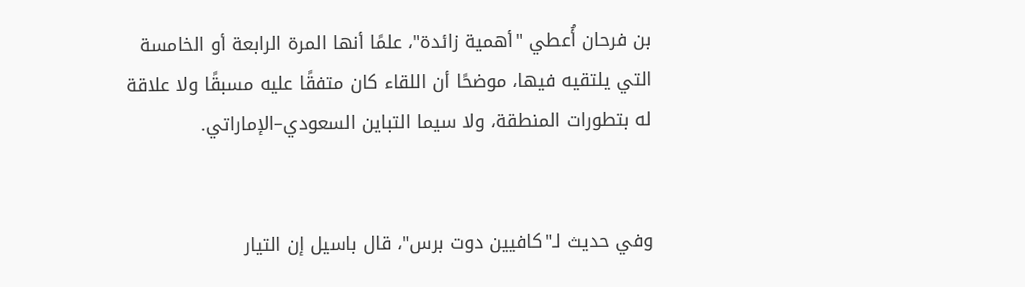بن فرحان أُعطي "أهمية زائدة"، علمًا أنها المرة الرابعة أو الخامسة التي يلتقيه فيها، موضحًا أن اللقاء كان متفقًا عليه مسبقًا ولا علاقة له بتطورات المنطقة، ولا سيما التباين السعودي–الإماراتي.


وفي حديث لـ"كافيين دوت برس"، قال باسيل إن التيار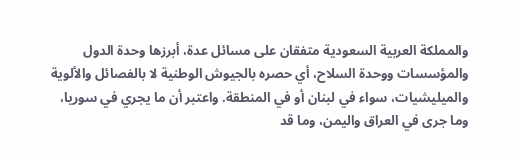والمملكة العربية السعودية متفقان على مسائل عدة، أبرزها وحدة الدول والمؤسسات ووحدة السلاح، أي حصره بالجيوش الوطنية لا بالفصائل والألوية والميليشيات، سواء في لبنان أو في المنطقة. واعتبر أن ما يجري في سوريا، وما جرى في العراق واليمن، وما قد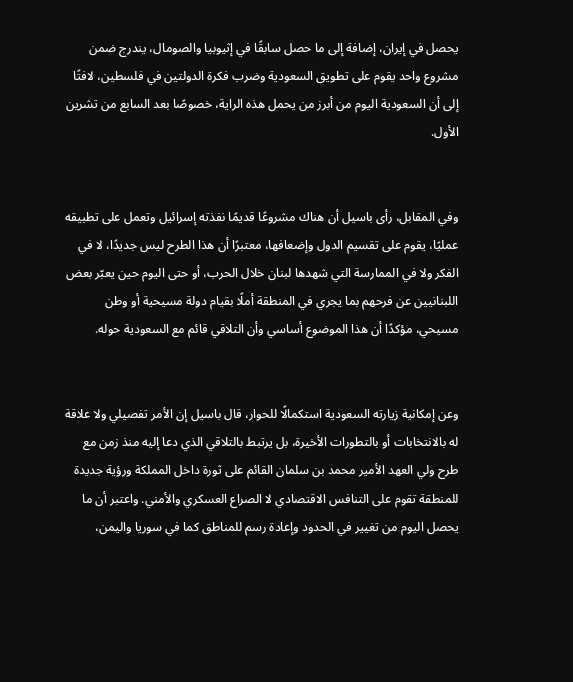يحصل في إيران، إضافة إلى ما حصل سابقًا في إثيوبيا والصومال، يندرج ضمن مشروع واحد يقوم على تطويق السعودية وضرب فكرة الدولتين في فلسطين، لافتًا إلى أن السعودية اليوم من أبرز من يحمل هذه الراية، خصوصًا بعد السابع من تشرين الأول.


وفي المقابل، رأى باسيل أن هناك مشروعًا قديمًا نفذته إسرائيل وتعمل على تطبيقه عمليًا، يقوم على تقسيم الدول وإضعافها، معتبرًا أن هذا الطرح ليس جديدًا، لا في الفكر ولا في الممارسة التي شهدها لبنان خلال الحرب، أو حتى اليوم حين يعبّر بعض اللبنانيين عن فرحهم بما يجري في المنطقة أملًا بقيام دولة مسيحية أو وطن مسيحي، مؤكدًا أن هذا الموضوع أساسي وأن التلاقي قائم مع السعودية حوله.


وعن إمكانية زيارته السعودية استكمالًا للحوار، قال باسيل إن الأمر تفصيلي ولا علاقة له بالانتخابات أو بالتطورات الأخيرة، بل يرتبط بالتلاقي الذي دعا إليه منذ زمن مع طرح ولي العهد الأمير محمد بن سلمان القائم على ثورة داخل المملكة ورؤية جديدة للمنطقة تقوم على التنافس الاقتصادي لا الصراع العسكري والأمني. واعتبر أن ما يحصل اليوم من تغيير في الحدود وإعادة رسم للمناطق كما في سوريا واليمن،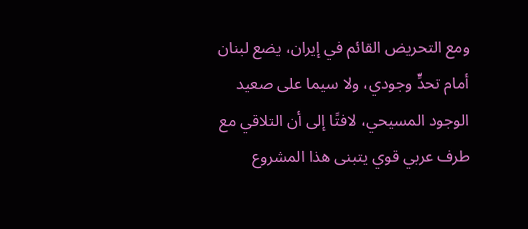ومع التحريض القائم في إيران، يضع لبنان أمام تحدٍّ وجودي، ولا سيما على صعيد الوجود المسيحي، لافتًا إلى أن التلاقي مع طرف عربي قوي يتبنى هذا المشروع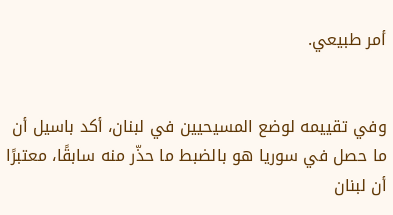أمر طبيعي.


وفي تقييمه لوضع المسيحيين في لبنان، أكد باسيل أن ما حصل في سوريا هو بالضبط ما حذّر منه سابقًا، معتبرًا أن لبنان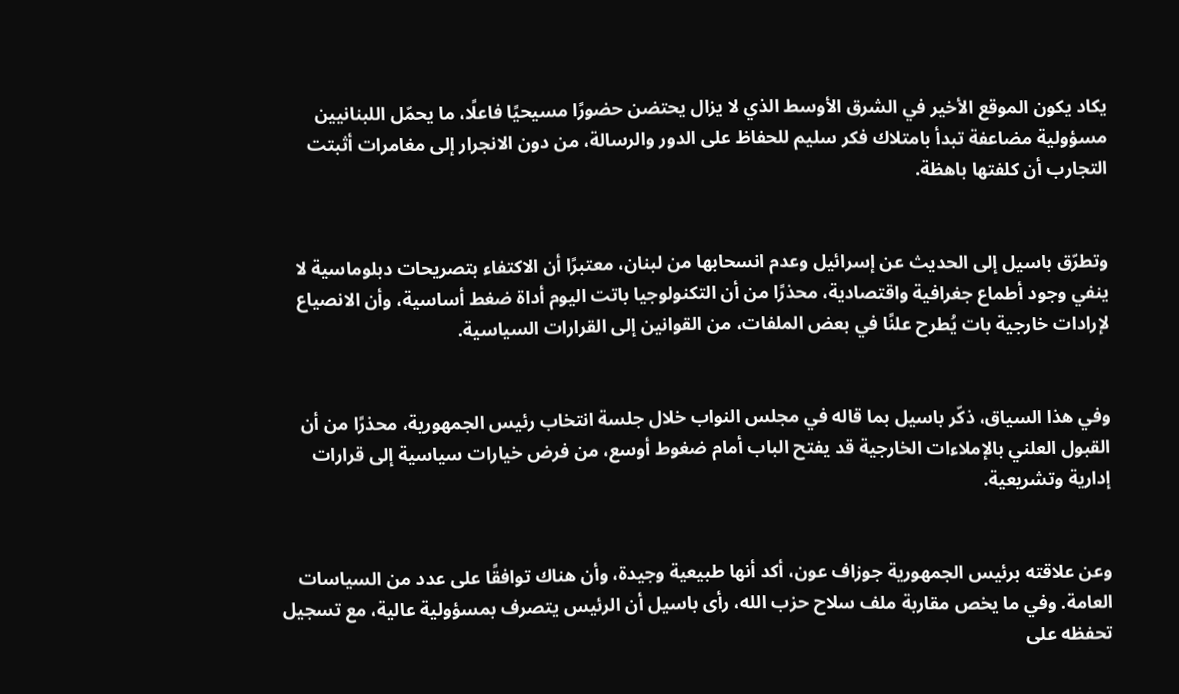يكاد يكون الموقع الأخير في الشرق الأوسط الذي لا يزال يحتضن حضورًا مسيحيًا فاعلًا، ما يحمّل اللبنانيين مسؤولية مضاعفة تبدأ بامتلاك فكر سليم للحفاظ على الدور والرسالة، من دون الانجرار إلى مغامرات أثبتت التجارب أن كلفتها باهظة.


وتطرّق باسيل إلى الحديث عن إسرائيل وعدم انسحابها من لبنان، معتبرًا أن الاكتفاء بتصريحات دبلوماسية لا ينفي وجود أطماع جغرافية واقتصادية، محذرًا من أن التكنولوجيا باتت اليوم أداة ضغط أساسية، وأن الانصياع لإرادات خارجية بات يُطرح علنًا في بعض الملفات، من القوانين إلى القرارات السياسية.


وفي هذا السياق، ذكّر باسيل بما قاله في مجلس النواب خلال جلسة انتخاب رئيس الجمهورية، محذرًا من أن القبول العلني بالإملاءات الخارجية قد يفتح الباب أمام ضغوط أوسع، من فرض خيارات سياسية إلى قرارات إدارية وتشريعية.


وعن علاقته برئيس الجمهورية جوزاف عون، أكد أنها طبيعية وجيدة، وأن هناك توافقًا على عدد من السياسات العامة. وفي ما يخص مقاربة ملف سلاح حزب الله، رأى باسيل أن الرئيس يتصرف بمسؤولية عالية، مع تسجيل تحفظه على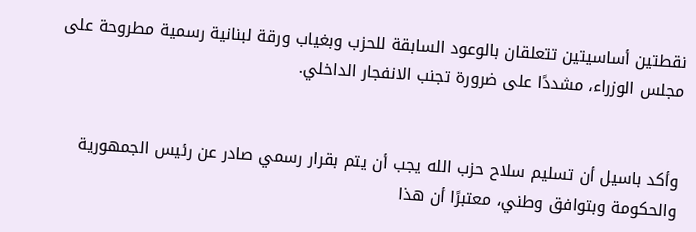نقطتين أساسيتين تتعلقان بالوعود السابقة للحزب وبغياب ورقة لبنانية رسمية مطروحة على مجلس الوزراء، مشددًا على ضرورة تجنب الانفجار الداخلي.


وأكد باسيل أن تسليم سلاح حزب الله يجب أن يتم بقرار رسمي صادر عن رئيس الجمهورية والحكومة وبتوافق وطني، معتبرًا أن هذا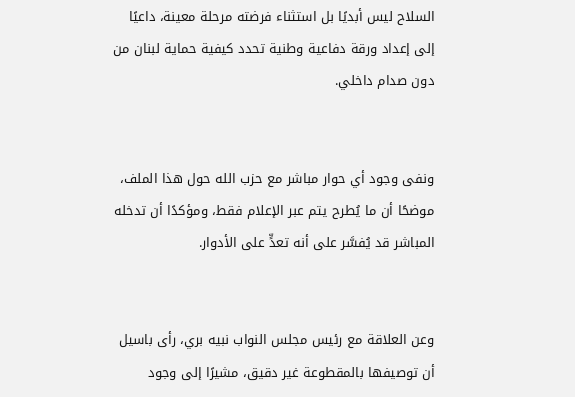السلاح ليس أبديًا بل استثناء فرضته مرحلة معينة، داعيًا إلى إعداد ورقة دفاعية وطنية تحدد كيفية حماية لبنان من دون صدام داخلي.


ونفى وجود أي حوار مباشر مع حزب الله حول هذا الملف، موضحًا أن ما يُطرح يتم عبر الإعلام فقط، ومؤكدًا أن تدخله المباشر قد يُفسَّر على أنه تعدٍّ على الأدوار.


وعن العلاقة مع رئيس مجلس النواب نبيه بري، رأى باسيل أن توصيفها بالمقطوعة غير دقيق، مشيرًا إلى وجود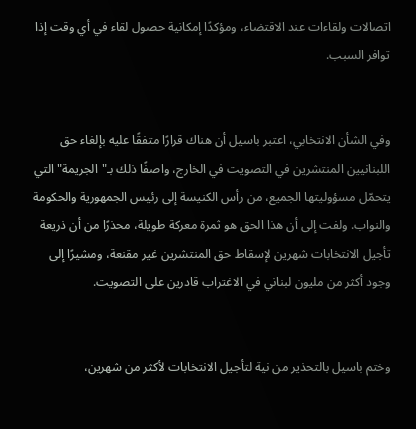اتصالات ولقاءات عند الاقتضاء، ومؤكدًا إمكانية حصول لقاء في أي وقت إذا توافر السبب.


وفي الشأن الانتخابي، اعتبر باسيل أن هناك قرارًا متفقًا عليه بإلغاء حق اللبنانيين المنتشرين في التصويت في الخارج، واصفًا ذلك بـ"الجريمة" التي يتحمّل مسؤوليتها الجميع، من رأس الكنيسة إلى رئيس الجمهورية والحكومة والنواب. ولفت إلى أن هذا الحق هو ثمرة معركة طويلة، محذرًا من أن ذريعة تأجيل الانتخابات شهرين لإسقاط حق المنتشرين غير مقنعة، ومشيرًا إلى وجود أكثر من مليون لبناني في الاغتراب قادرين على التصويت.


وختم باسيل بالتحذير من نية لتأجيل الانتخابات لأكثر من شهرين،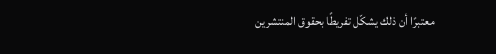معتبرًا أن ذلك يشكّل تفريطًا بحقوق المنتشرين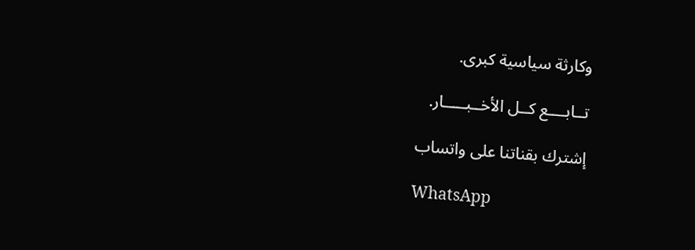وكارثة سياسية كبرى.

تــابــــع كــل الأخــبـــــار.

إشترك بقناتنا على واتساب

WhatsApp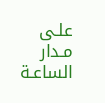علـى مـدار الساعـة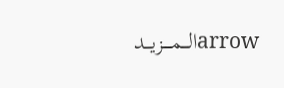arrowالـــمــــزيـــد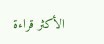الأكثر قراءة